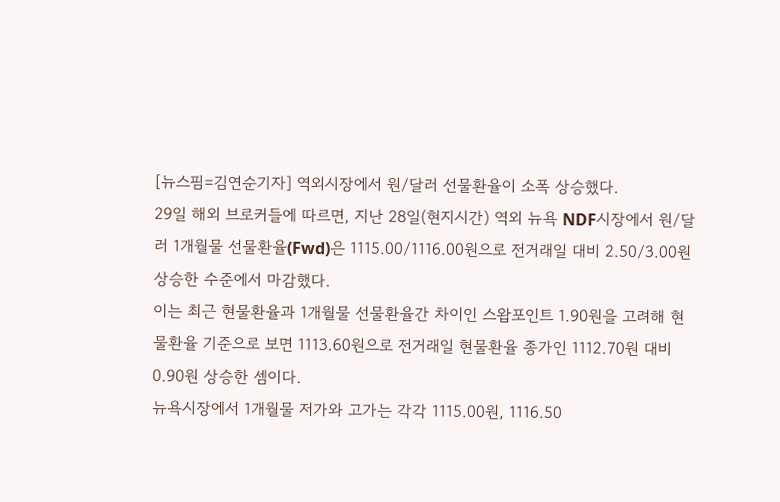[뉴스핌=김연순기자] 역외시장에서 원/달러 선물환율이 소폭 상승했다.
29일 해외 브로커들에 따르면, 지난 28일(현지시간) 역외 뉴욕 NDF시장에서 원/달러 1개월물 선물환율(Fwd)은 1115.00/1116.00원으로 전거래일 대비 2.50/3.00원 상승한 수준에서 마감했다.
이는 최근 현물환율과 1개월물 선물환율간 차이인 스왑포인트 1.90원을 고려해 현물환율 기준으로 보면 1113.60원으로 전거래일 현물환율 종가인 1112.70원 대비 0.90원 상승한 셈이다.
뉴욕시장에서 1개월물 저가와 고가는 각각 1115.00원, 1116.50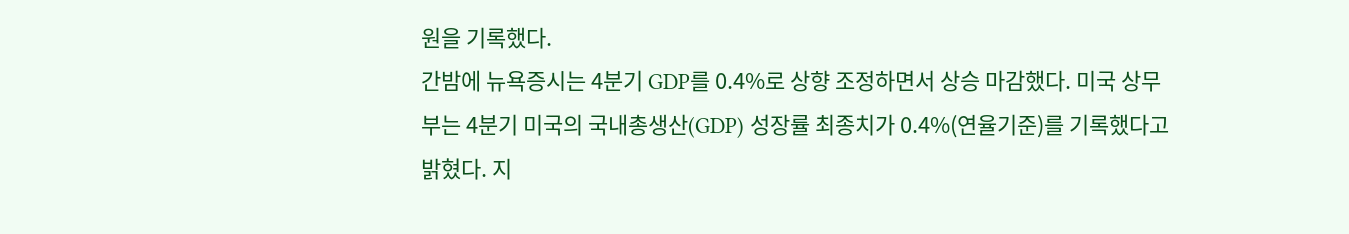원을 기록했다.
간밤에 뉴욕증시는 4분기 GDP를 0.4%로 상향 조정하면서 상승 마감했다. 미국 상무부는 4분기 미국의 국내총생산(GDP) 성장률 최종치가 0.4%(연율기준)를 기록했다고 밝혔다. 지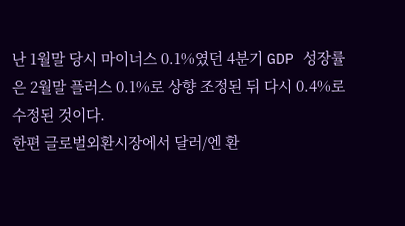난 1월말 당시 마이너스 0.1%였던 4분기 GDP 성장률은 2월말 플러스 0.1%로 상향 조정된 뒤 다시 0.4%로 수정된 것이다.
한편 글로벌외환시장에서 달러/엔 환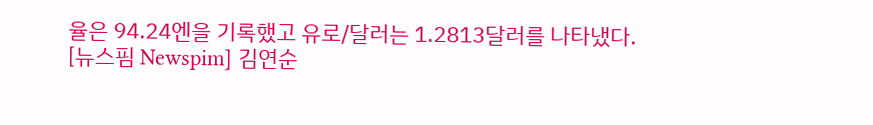율은 94.24엔을 기록했고 유로/달러는 1.2813달러를 나타냈다.
[뉴스핌 Newspim] 김연순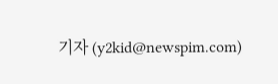기자 (y2kid@newspim.com)